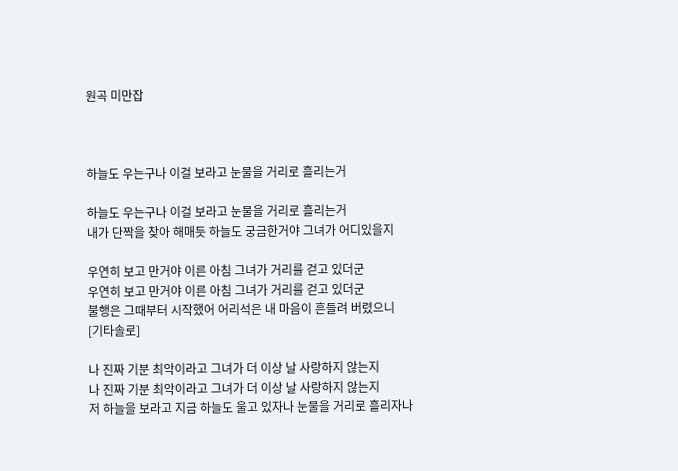원곡 미만잡



하늘도 우는구나 이걸 보라고 눈물을 거리로 흘리는거

하늘도 우는구나 이걸 보라고 눈물을 거리로 흘리는거
내가 단짝을 찾아 해매듯 하늘도 궁금한거야 그녀가 어디있을지

우연히 보고 만거야 이른 아침 그녀가 거리를 걷고 있더군
우연히 보고 만거야 이른 아침 그녀가 거리를 걷고 있더군
불행은 그때부터 시작했어 어리석은 내 마음이 흔들려 버렸으니
[기타솔로]

나 진짜 기분 최악이라고 그녀가 더 이상 날 사랑하지 않는지
나 진짜 기분 최악이라고 그녀가 더 이상 날 사랑하지 않는지
저 하늘을 보라고 지금 하늘도 울고 있자나 눈물을 거리로 흘리자나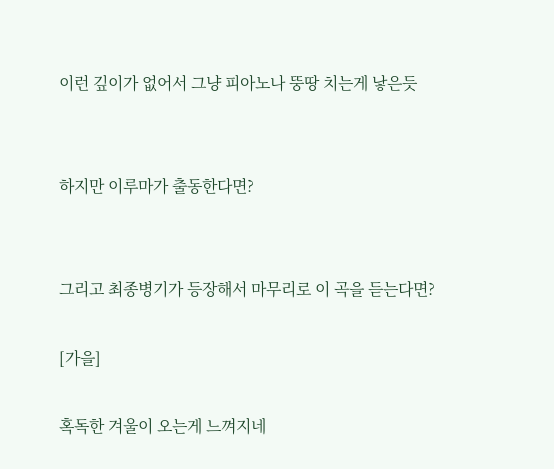이런 깊이가 없어서 그냥 피아노나 뚱땅 치는게 낳은듯


하지만 이루마가 출동한다면?


그리고 최종병기가 등장해서 마무리로 이 곡을 듣는다면?

[가을]

혹독한 겨울이 오는게 느껴지네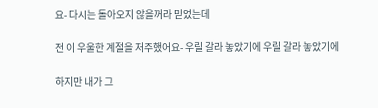요- 다시는 돌아오지 않을꺼라 믿었는데

전 이 우울한 계절을 저주했어요- 우릴 갈라 놓았기에 우릴 갈라 놓았기에

하지만 내가 그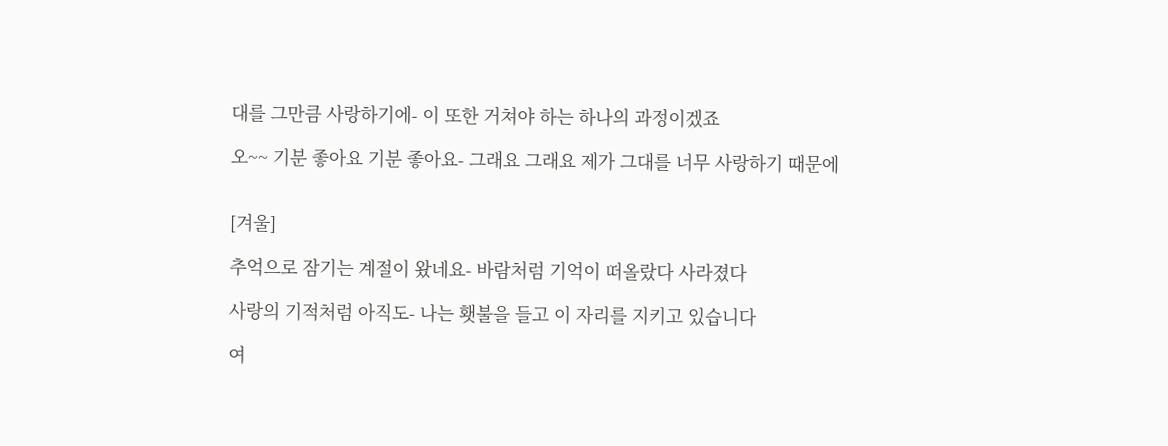대를 그만큼 사랑하기에- 이 또한 거쳐야 하는 하나의 과정이겠죠

오~~ 기분 좋아요 기분 좋아요- 그래요 그래요 제가 그대를 너무 사랑하기 때문에


[겨울]

추억으로 잠기는 계절이 왔네요- 바람처럼 기억이 떠올랐다 사라졌다

사랑의 기적처럼 아직도- 나는 횃불을 들고 이 자리를 지키고 있습니다

여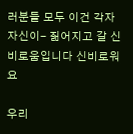러분들 모두 이건 각자 자신이- 짊어지고 갈 신비로움입니다 신비로워요

우리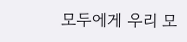모두에게 우리 모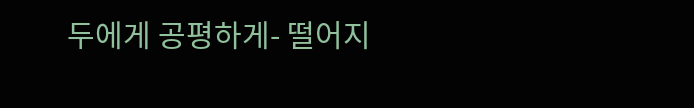두에게 공평하게- 떨어지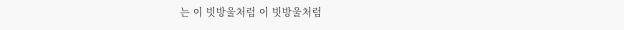는 이 빗방울처럼 이 빗방울처럼